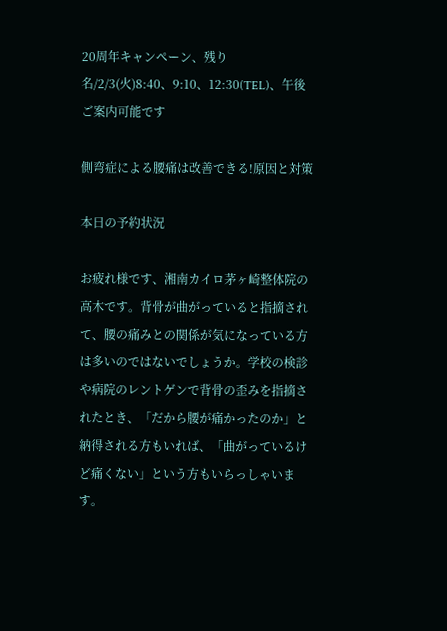20周年キャンペーン、残り名/2/3(火)8:40、9:10、12:30(TEL)、午後 ご案内可能です

側弯症による腰痛は改善できる!原因と対策

本日の予約状況

お疲れ様です、湘南カイロ茅ヶ崎整体院の高木です。背骨が曲がっていると指摘されて、腰の痛みとの関係が気になっている方は多いのではないでしょうか。学校の検診や病院のレントゲンで背骨の歪みを指摘されたとき、「だから腰が痛かったのか」と納得される方もいれば、「曲がっているけど痛くない」という方もいらっしゃいます。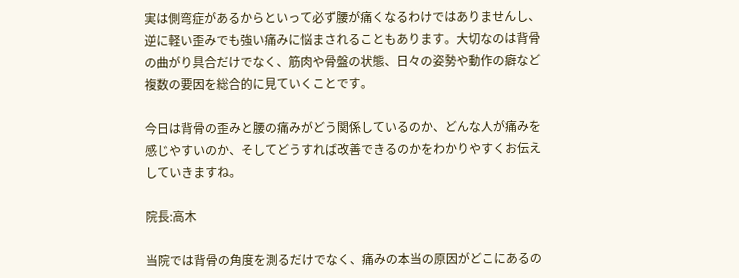実は側弯症があるからといって必ず腰が痛くなるわけではありませんし、逆に軽い歪みでも強い痛みに悩まされることもあります。大切なのは背骨の曲がり具合だけでなく、筋肉や骨盤の状態、日々の姿勢や動作の癖など複数の要因を総合的に見ていくことです。

今日は背骨の歪みと腰の痛みがどう関係しているのか、どんな人が痛みを感じやすいのか、そしてどうすれば改善できるのかをわかりやすくお伝えしていきますね。

院長:高木

当院では背骨の角度を測るだけでなく、痛みの本当の原因がどこにあるの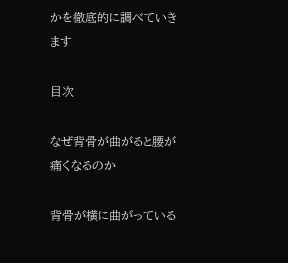かを徹底的に調べていきます

目次

なぜ背骨が曲がると腰が痛くなるのか

背骨が横に曲がっている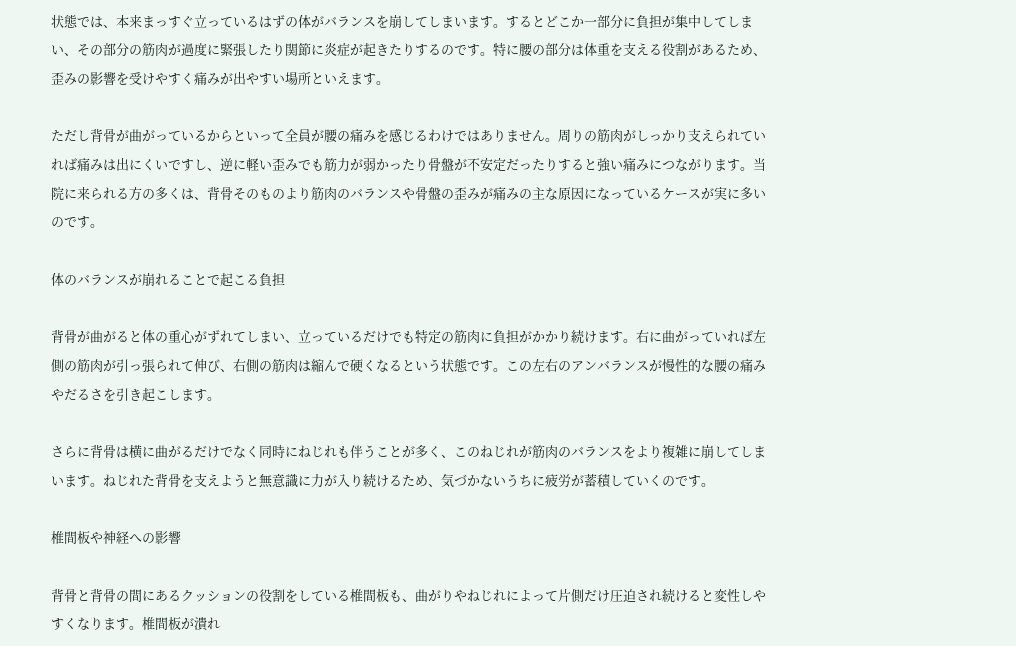状態では、本来まっすぐ立っているはずの体がバランスを崩してしまいます。するとどこか一部分に負担が集中してしまい、その部分の筋肉が過度に緊張したり関節に炎症が起きたりするのです。特に腰の部分は体重を支える役割があるため、歪みの影響を受けやすく痛みが出やすい場所といえます。

ただし背骨が曲がっているからといって全員が腰の痛みを感じるわけではありません。周りの筋肉がしっかり支えられていれば痛みは出にくいですし、逆に軽い歪みでも筋力が弱かったり骨盤が不安定だったりすると強い痛みにつながります。当院に来られる方の多くは、背骨そのものより筋肉のバランスや骨盤の歪みが痛みの主な原因になっているケースが実に多いのです。

体のバランスが崩れることで起こる負担

背骨が曲がると体の重心がずれてしまい、立っているだけでも特定の筋肉に負担がかかり続けます。右に曲がっていれば左側の筋肉が引っ張られて伸び、右側の筋肉は縮んで硬くなるという状態です。この左右のアンバランスが慢性的な腰の痛みやだるさを引き起こします。

さらに背骨は横に曲がるだけでなく同時にねじれも伴うことが多く、このねじれが筋肉のバランスをより複雑に崩してしまいます。ねじれた背骨を支えようと無意識に力が入り続けるため、気づかないうちに疲労が蓄積していくのです。

椎間板や神経への影響

背骨と背骨の間にあるクッションの役割をしている椎間板も、曲がりやねじれによって片側だけ圧迫され続けると変性しやすくなります。椎間板が潰れ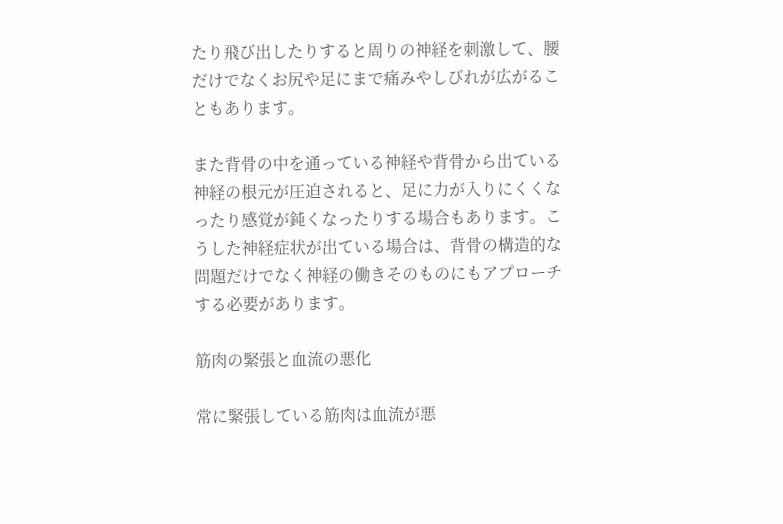たり飛び出したりすると周りの神経を刺激して、腰だけでなくお尻や足にまで痛みやしびれが広がることもあります。

また背骨の中を通っている神経や背骨から出ている神経の根元が圧迫されると、足に力が入りにくくなったり感覚が鈍くなったりする場合もあります。こうした神経症状が出ている場合は、背骨の構造的な問題だけでなく神経の働きそのものにもアプローチする必要があります。

筋肉の緊張と血流の悪化

常に緊張している筋肉は血流が悪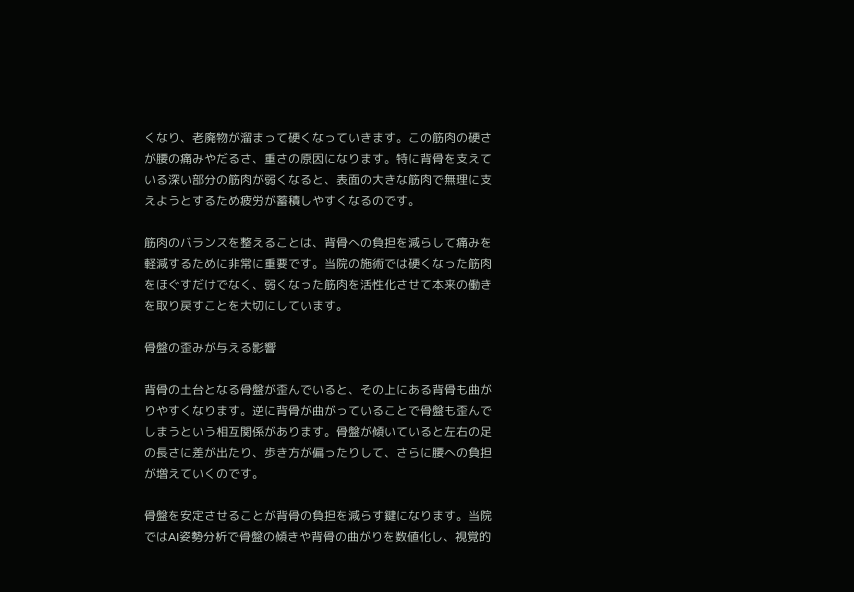くなり、老廃物が溜まって硬くなっていきます。この筋肉の硬さが腰の痛みやだるさ、重さの原因になります。特に背骨を支えている深い部分の筋肉が弱くなると、表面の大きな筋肉で無理に支えようとするため疲労が蓄積しやすくなるのです。

筋肉のバランスを整えることは、背骨への負担を減らして痛みを軽減するために非常に重要です。当院の施術では硬くなった筋肉をほぐすだけでなく、弱くなった筋肉を活性化させて本来の働きを取り戻すことを大切にしています。

骨盤の歪みが与える影響

背骨の土台となる骨盤が歪んでいると、その上にある背骨も曲がりやすくなります。逆に背骨が曲がっていることで骨盤も歪んでしまうという相互関係があります。骨盤が傾いていると左右の足の長さに差が出たり、歩き方が偏ったりして、さらに腰への負担が増えていくのです。

骨盤を安定させることが背骨の負担を減らす鍵になります。当院ではAI姿勢分析で骨盤の傾きや背骨の曲がりを数値化し、視覚的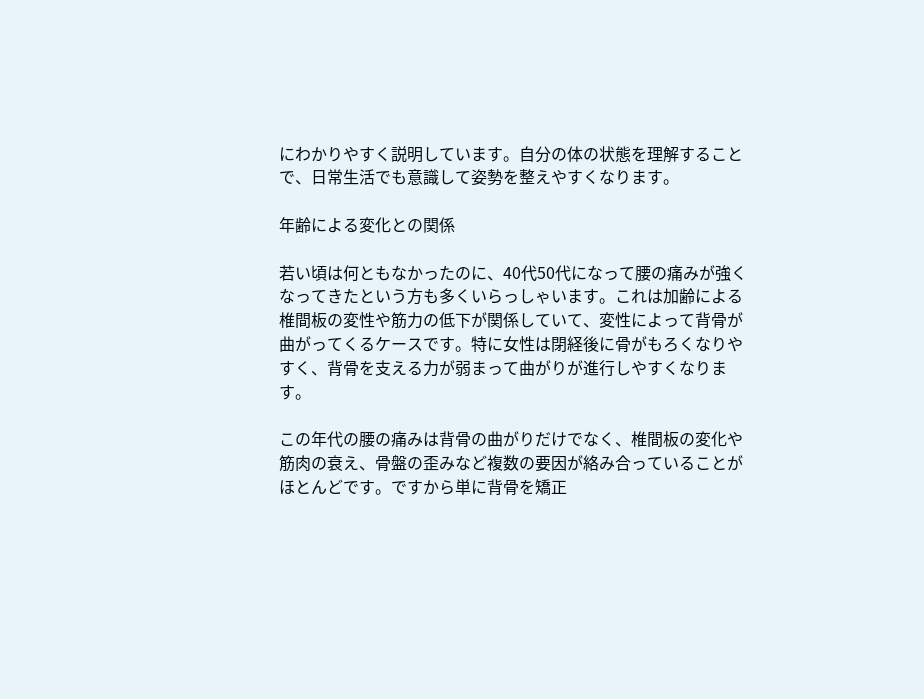にわかりやすく説明しています。自分の体の状態を理解することで、日常生活でも意識して姿勢を整えやすくなります。

年齢による変化との関係

若い頃は何ともなかったのに、40代50代になって腰の痛みが強くなってきたという方も多くいらっしゃいます。これは加齢による椎間板の変性や筋力の低下が関係していて、変性によって背骨が曲がってくるケースです。特に女性は閉経後に骨がもろくなりやすく、背骨を支える力が弱まって曲がりが進行しやすくなります。

この年代の腰の痛みは背骨の曲がりだけでなく、椎間板の変化や筋肉の衰え、骨盤の歪みなど複数の要因が絡み合っていることがほとんどです。ですから単に背骨を矯正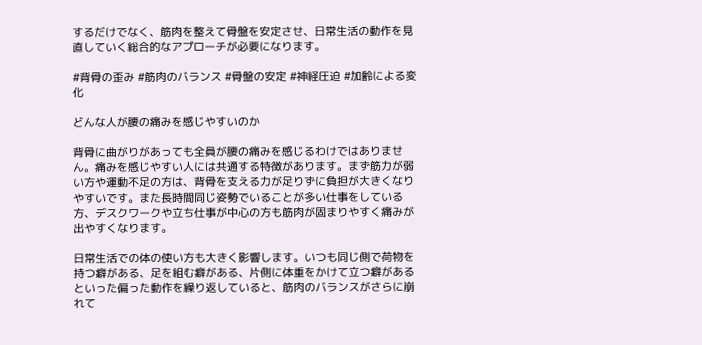するだけでなく、筋肉を整えて骨盤を安定させ、日常生活の動作を見直していく総合的なアプローチが必要になります。

#背骨の歪み #筋肉のバランス #骨盤の安定 #神経圧迫 #加齢による変化

どんな人が腰の痛みを感じやすいのか

背骨に曲がりがあっても全員が腰の痛みを感じるわけではありません。痛みを感じやすい人には共通する特徴があります。まず筋力が弱い方や運動不足の方は、背骨を支える力が足りずに負担が大きくなりやすいです。また長時間同じ姿勢でいることが多い仕事をしている方、デスクワークや立ち仕事が中心の方も筋肉が固まりやすく痛みが出やすくなります。

日常生活での体の使い方も大きく影響します。いつも同じ側で荷物を持つ癖がある、足を組む癖がある、片側に体重をかけて立つ癖があるといった偏った動作を繰り返していると、筋肉のバランスがさらに崩れて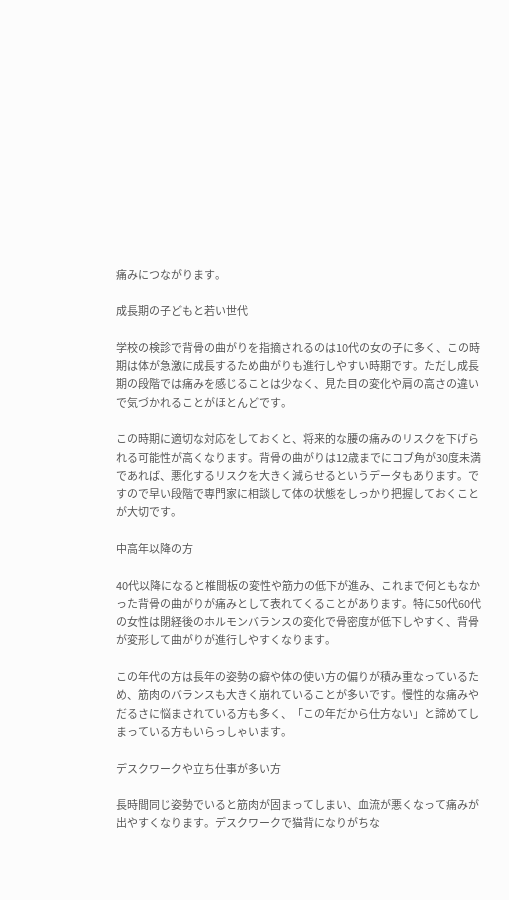痛みにつながります。

成長期の子どもと若い世代

学校の検診で背骨の曲がりを指摘されるのは10代の女の子に多く、この時期は体が急激に成長するため曲がりも進行しやすい時期です。ただし成長期の段階では痛みを感じることは少なく、見た目の変化や肩の高さの違いで気づかれることがほとんどです。

この時期に適切な対応をしておくと、将来的な腰の痛みのリスクを下げられる可能性が高くなります。背骨の曲がりは12歳までにコブ角が30度未満であれば、悪化するリスクを大きく減らせるというデータもあります。ですので早い段階で専門家に相談して体の状態をしっかり把握しておくことが大切です。

中高年以降の方

40代以降になると椎間板の変性や筋力の低下が進み、これまで何ともなかった背骨の曲がりが痛みとして表れてくることがあります。特に50代60代の女性は閉経後のホルモンバランスの変化で骨密度が低下しやすく、背骨が変形して曲がりが進行しやすくなります。

この年代の方は長年の姿勢の癖や体の使い方の偏りが積み重なっているため、筋肉のバランスも大きく崩れていることが多いです。慢性的な痛みやだるさに悩まされている方も多く、「この年だから仕方ない」と諦めてしまっている方もいらっしゃいます。

デスクワークや立ち仕事が多い方

長時間同じ姿勢でいると筋肉が固まってしまい、血流が悪くなって痛みが出やすくなります。デスクワークで猫背になりがちな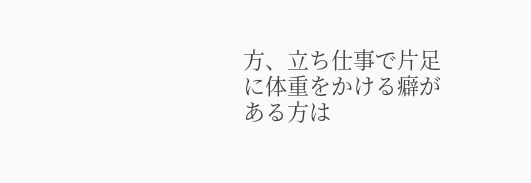方、立ち仕事で片足に体重をかける癖がある方は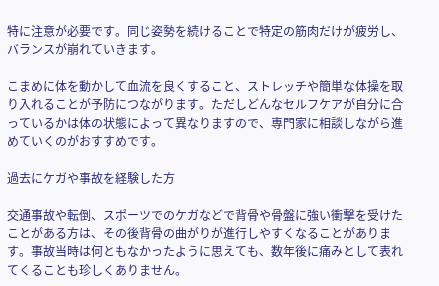特に注意が必要です。同じ姿勢を続けることで特定の筋肉だけが疲労し、バランスが崩れていきます。

こまめに体を動かして血流を良くすること、ストレッチや簡単な体操を取り入れることが予防につながります。ただしどんなセルフケアが自分に合っているかは体の状態によって異なりますので、専門家に相談しながら進めていくのがおすすめです。

過去にケガや事故を経験した方

交通事故や転倒、スポーツでのケガなどで背骨や骨盤に強い衝撃を受けたことがある方は、その後背骨の曲がりが進行しやすくなることがあります。事故当時は何ともなかったように思えても、数年後に痛みとして表れてくることも珍しくありません。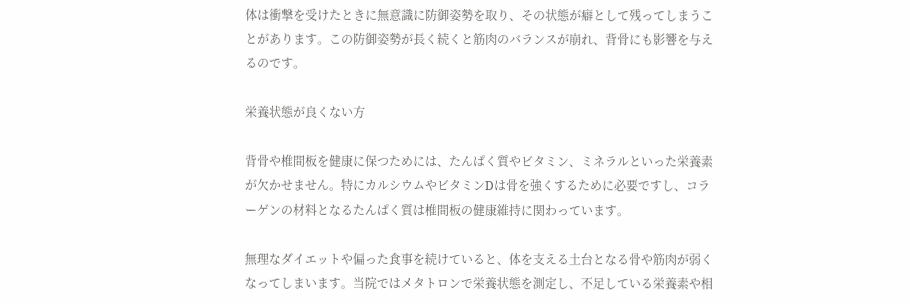体は衝撃を受けたときに無意識に防御姿勢を取り、その状態が癖として残ってしまうことがあります。この防御姿勢が長く続くと筋肉のバランスが崩れ、背骨にも影響を与えるのです。

栄養状態が良くない方

背骨や椎間板を健康に保つためには、たんぱく質やビタミン、ミネラルといった栄養素が欠かせません。特にカルシウムやビタミンDは骨を強くするために必要ですし、コラーゲンの材料となるたんぱく質は椎間板の健康維持に関わっています。

無理なダイエットや偏った食事を続けていると、体を支える土台となる骨や筋肉が弱くなってしまいます。当院ではメタトロンで栄養状態を測定し、不足している栄養素や相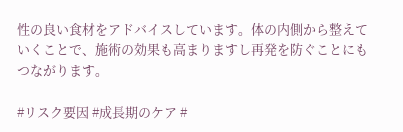性の良い食材をアドバイスしています。体の内側から整えていくことで、施術の効果も高まりますし再発を防ぐことにもつながります。

#リスク要因 #成長期のケア #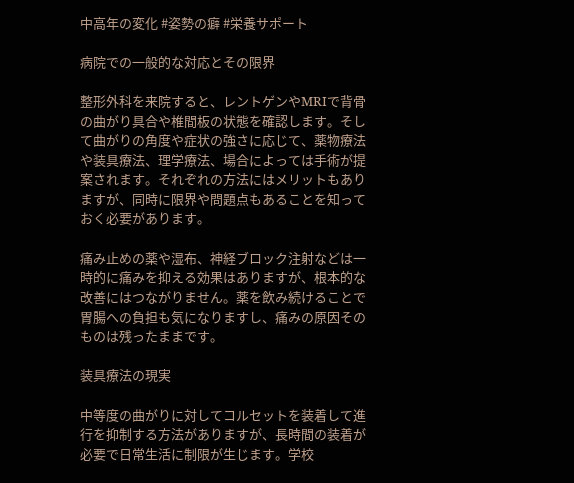中高年の変化 #姿勢の癖 #栄養サポート

病院での一般的な対応とその限界

整形外科を来院すると、レントゲンやMRIで背骨の曲がり具合や椎間板の状態を確認します。そして曲がりの角度や症状の強さに応じて、薬物療法や装具療法、理学療法、場合によっては手術が提案されます。それぞれの方法にはメリットもありますが、同時に限界や問題点もあることを知っておく必要があります。

痛み止めの薬や湿布、神経ブロック注射などは一時的に痛みを抑える効果はありますが、根本的な改善にはつながりません。薬を飲み続けることで胃腸への負担も気になりますし、痛みの原因そのものは残ったままです。

装具療法の現実

中等度の曲がりに対してコルセットを装着して進行を抑制する方法がありますが、長時間の装着が必要で日常生活に制限が生じます。学校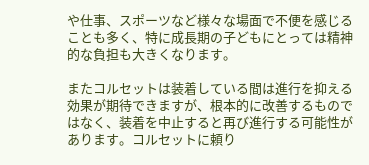や仕事、スポーツなど様々な場面で不便を感じることも多く、特に成長期の子どもにとっては精神的な負担も大きくなります。

またコルセットは装着している間は進行を抑える効果が期待できますが、根本的に改善するものではなく、装着を中止すると再び進行する可能性があります。コルセットに頼り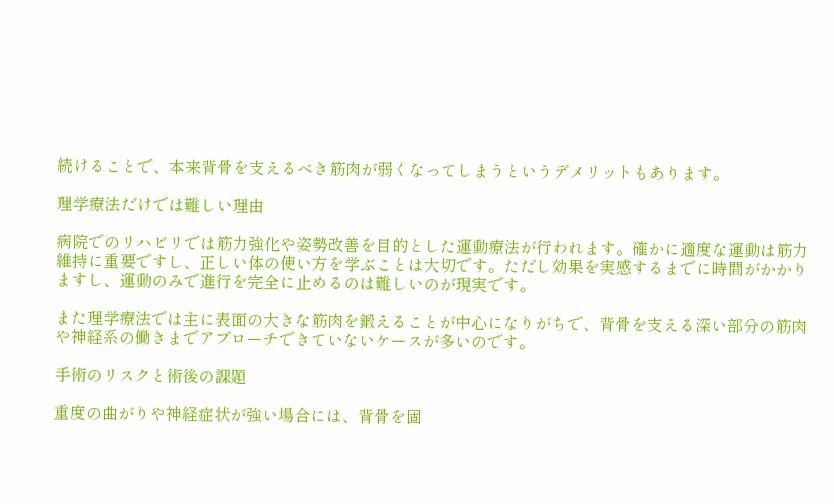続けることで、本来背骨を支えるべき筋肉が弱くなってしまうというデメリットもあります。

理学療法だけでは難しい理由

病院でのリハビリでは筋力強化や姿勢改善を目的とした運動療法が行われます。確かに適度な運動は筋力維持に重要ですし、正しい体の使い方を学ぶことは大切です。ただし効果を実感するまでに時間がかかりますし、運動のみで進行を完全に止めるのは難しいのが現実です。

また理学療法では主に表面の大きな筋肉を鍛えることが中心になりがちで、背骨を支える深い部分の筋肉や神経系の働きまでアプローチできていないケースが多いのです。

手術のリスクと術後の課題

重度の曲がりや神経症状が強い場合には、背骨を固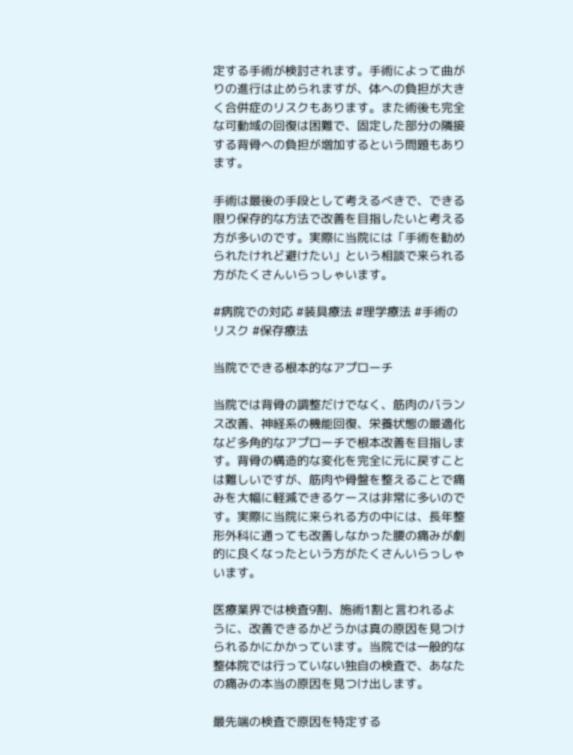定する手術が検討されます。手術によって曲がりの進行は止められますが、体への負担が大きく合併症のリスクもあります。また術後も完全な可動域の回復は困難で、固定した部分の隣接する背骨への負担が増加するという問題もあります。

手術は最後の手段として考えるべきで、できる限り保存的な方法で改善を目指したいと考える方が多いのです。実際に当院には「手術を勧められたけれど避けたい」という相談で来られる方がたくさんいらっしゃいます。

#病院での対応 #装具療法 #理学療法 #手術のリスク #保存療法

当院でできる根本的なアプローチ

当院では背骨の調整だけでなく、筋肉のバランス改善、神経系の機能回復、栄養状態の最適化など多角的なアプローチで根本改善を目指します。背骨の構造的な変化を完全に元に戻すことは難しいですが、筋肉や骨盤を整えることで痛みを大幅に軽減できるケースは非常に多いのです。実際に当院に来られる方の中には、長年整形外科に通っても改善しなかった腰の痛みが劇的に良くなったという方がたくさんいらっしゃいます。

医療業界では検査9割、施術1割と言われるように、改善できるかどうかは真の原因を見つけられるかにかかっています。当院では一般的な整体院では行っていない独自の検査で、あなたの痛みの本当の原因を見つけ出します。

最先端の検査で原因を特定する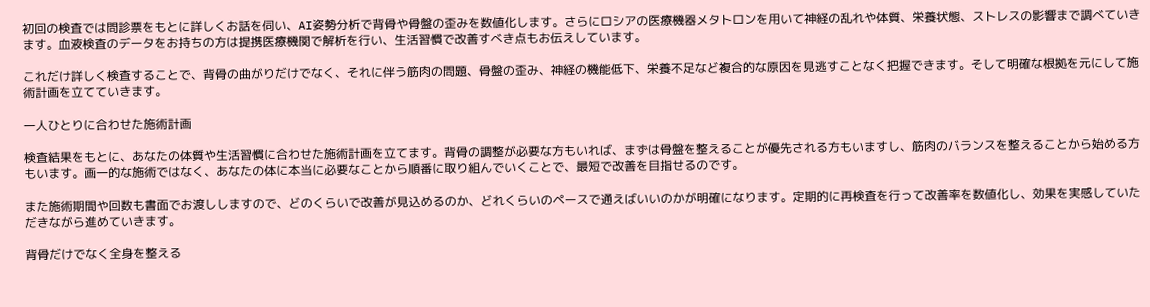初回の検査では問診票をもとに詳しくお話を伺い、AI姿勢分析で背骨や骨盤の歪みを数値化します。さらにロシアの医療機器メタトロンを用いて神経の乱れや体質、栄養状態、ストレスの影響まで調べていきます。血液検査のデータをお持ちの方は提携医療機関で解析を行い、生活習慣で改善すべき点もお伝えしています。

これだけ詳しく検査することで、背骨の曲がりだけでなく、それに伴う筋肉の問題、骨盤の歪み、神経の機能低下、栄養不足など複合的な原因を見逃すことなく把握できます。そして明確な根拠を元にして施術計画を立てていきます。

一人ひとりに合わせた施術計画

検査結果をもとに、あなたの体質や生活習慣に合わせた施術計画を立てます。背骨の調整が必要な方もいれば、まずは骨盤を整えることが優先される方もいますし、筋肉のバランスを整えることから始める方もいます。画一的な施術ではなく、あなたの体に本当に必要なことから順番に取り組んでいくことで、最短で改善を目指せるのです。

また施術期間や回数も書面でお渡ししますので、どのくらいで改善が見込めるのか、どれくらいのペースで通えばいいのかが明確になります。定期的に再検査を行って改善率を数値化し、効果を実感していただきながら進めていきます。

背骨だけでなく全身を整える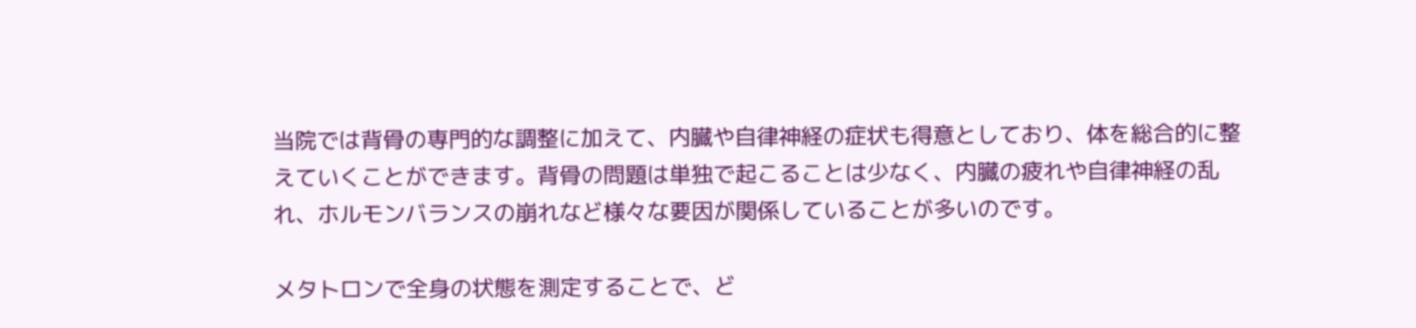当院では背骨の専門的な調整に加えて、内臓や自律神経の症状も得意としており、体を総合的に整えていくことができます。背骨の問題は単独で起こることは少なく、内臓の疲れや自律神経の乱れ、ホルモンバランスの崩れなど様々な要因が関係していることが多いのです。

メタトロンで全身の状態を測定することで、ど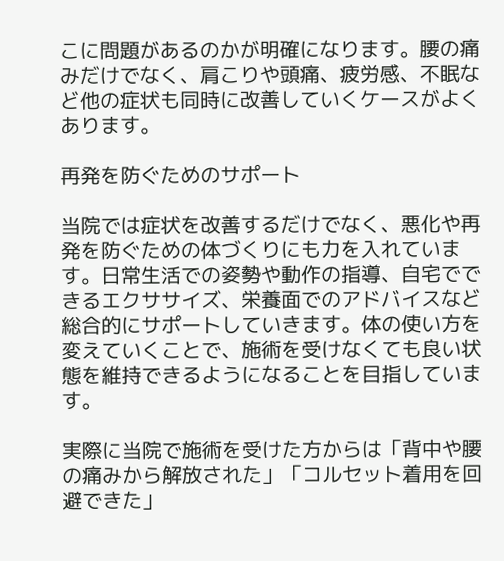こに問題があるのかが明確になります。腰の痛みだけでなく、肩こりや頭痛、疲労感、不眠など他の症状も同時に改善していくケースがよくあります。

再発を防ぐためのサポート

当院では症状を改善するだけでなく、悪化や再発を防ぐための体づくりにも力を入れています。日常生活での姿勢や動作の指導、自宅でできるエクササイズ、栄養面でのアドバイスなど総合的にサポートしていきます。体の使い方を変えていくことで、施術を受けなくても良い状態を維持できるようになることを目指しています。

実際に当院で施術を受けた方からは「背中や腰の痛みから解放された」「コルセット着用を回避できた」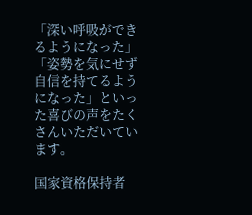「深い呼吸ができるようになった」「姿勢を気にせず自信を持てるようになった」といった喜びの声をたくさんいただいています。

国家資格保持者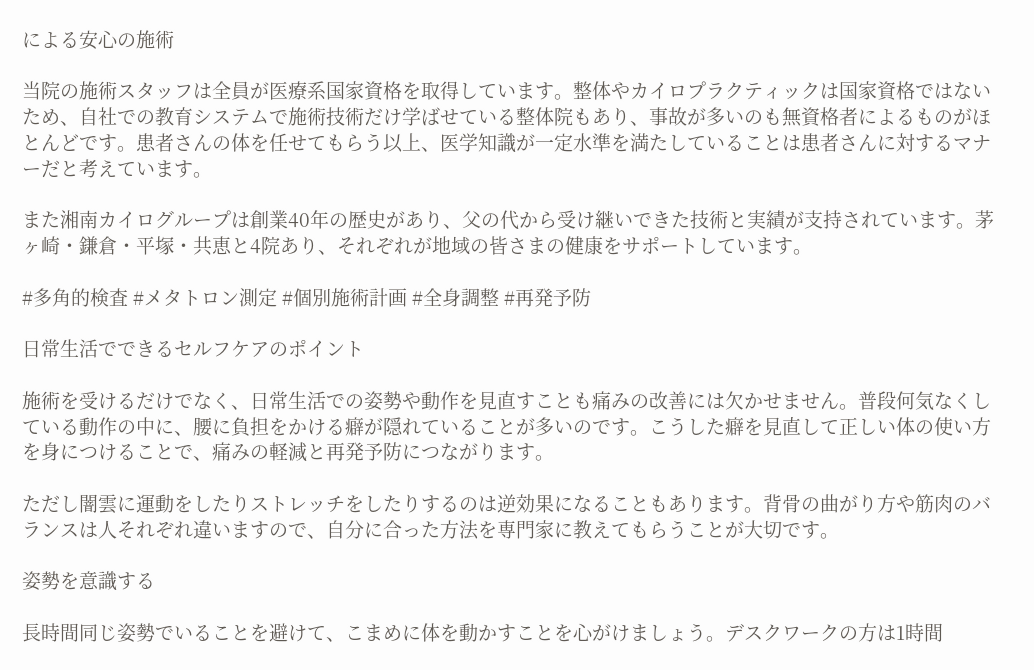による安心の施術

当院の施術スタッフは全員が医療系国家資格を取得しています。整体やカイロプラクティックは国家資格ではないため、自社での教育システムで施術技術だけ学ばせている整体院もあり、事故が多いのも無資格者によるものがほとんどです。患者さんの体を任せてもらう以上、医学知識が一定水準を満たしていることは患者さんに対するマナーだと考えています。

また湘南カイログループは創業40年の歴史があり、父の代から受け継いできた技術と実績が支持されています。茅ヶ崎・鎌倉・平塚・共恵と4院あり、それぞれが地域の皆さまの健康をサポートしています。

#多角的検査 #メタトロン測定 #個別施術計画 #全身調整 #再発予防

日常生活でできるセルフケアのポイント

施術を受けるだけでなく、日常生活での姿勢や動作を見直すことも痛みの改善には欠かせません。普段何気なくしている動作の中に、腰に負担をかける癖が隠れていることが多いのです。こうした癖を見直して正しい体の使い方を身につけることで、痛みの軽減と再発予防につながります。

ただし闇雲に運動をしたりストレッチをしたりするのは逆効果になることもあります。背骨の曲がり方や筋肉のバランスは人それぞれ違いますので、自分に合った方法を専門家に教えてもらうことが大切です。

姿勢を意識する

長時間同じ姿勢でいることを避けて、こまめに体を動かすことを心がけましょう。デスクワークの方は1時間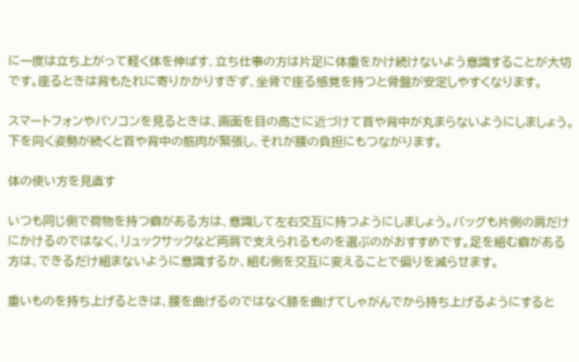に一度は立ち上がって軽く体を伸ばす、立ち仕事の方は片足に体重をかけ続けないよう意識することが大切です。座るときは背もたれに寄りかかりすぎず、坐骨で座る感覚を持つと骨盤が安定しやすくなります。

スマートフォンやパソコンを見るときは、画面を目の高さに近づけて首や背中が丸まらないようにしましょう。下を向く姿勢が続くと首や背中の筋肉が緊張し、それが腰の負担にもつながります。

体の使い方を見直す

いつも同じ側で荷物を持つ癖がある方は、意識して左右交互に持つようにしましょう。バッグも片側の肩だけにかけるのではなく、リュックサックなど両肩で支えられるものを選ぶのがおすすめです。足を組む癖がある方は、できるだけ組まないように意識するか、組む側を交互に変えることで偏りを減らせます。

重いものを持ち上げるときは、腰を曲げるのではなく膝を曲げてしゃがんでから持ち上げるようにすると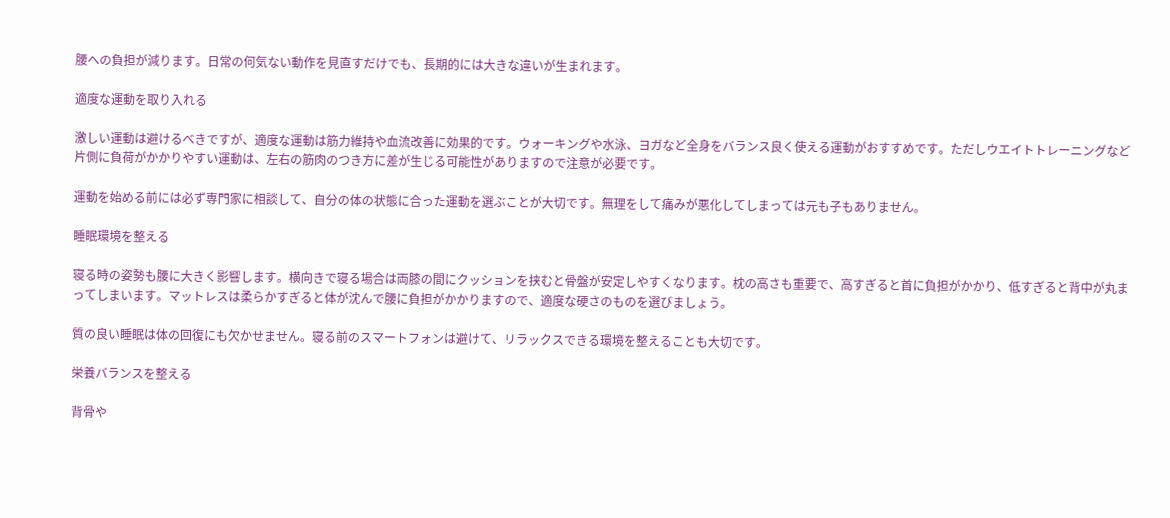腰への負担が減ります。日常の何気ない動作を見直すだけでも、長期的には大きな違いが生まれます。

適度な運動を取り入れる

激しい運動は避けるべきですが、適度な運動は筋力維持や血流改善に効果的です。ウォーキングや水泳、ヨガなど全身をバランス良く使える運動がおすすめです。ただしウエイトトレーニングなど片側に負荷がかかりやすい運動は、左右の筋肉のつき方に差が生じる可能性がありますので注意が必要です。

運動を始める前には必ず専門家に相談して、自分の体の状態に合った運動を選ぶことが大切です。無理をして痛みが悪化してしまっては元も子もありません。

睡眠環境を整える

寝る時の姿勢も腰に大きく影響します。横向きで寝る場合は両膝の間にクッションを挟むと骨盤が安定しやすくなります。枕の高さも重要で、高すぎると首に負担がかかり、低すぎると背中が丸まってしまいます。マットレスは柔らかすぎると体が沈んで腰に負担がかかりますので、適度な硬さのものを選びましょう。

質の良い睡眠は体の回復にも欠かせません。寝る前のスマートフォンは避けて、リラックスできる環境を整えることも大切です。

栄養バランスを整える

背骨や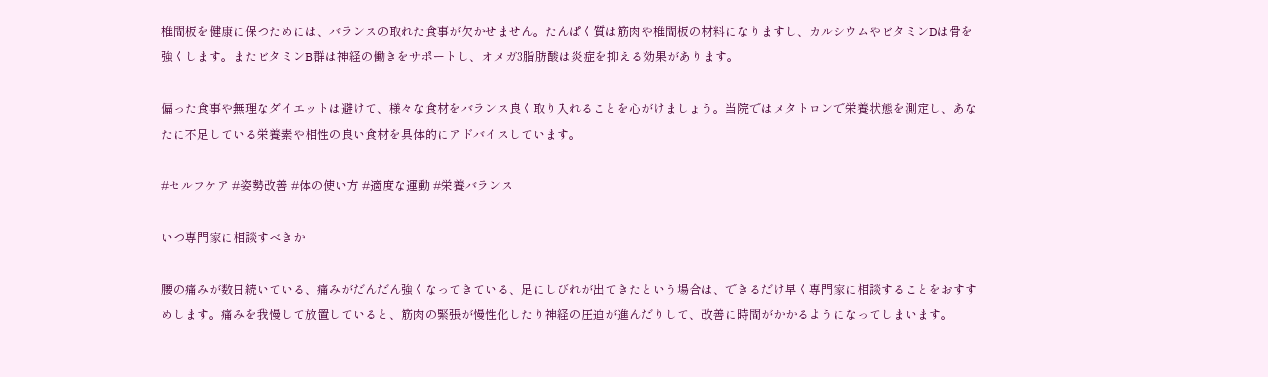椎間板を健康に保つためには、バランスの取れた食事が欠かせません。たんぱく質は筋肉や椎間板の材料になりますし、カルシウムやビタミンDは骨を強くします。またビタミンB群は神経の働きをサポートし、オメガ3脂肪酸は炎症を抑える効果があります。

偏った食事や無理なダイエットは避けて、様々な食材をバランス良く取り入れることを心がけましょう。当院ではメタトロンで栄養状態を測定し、あなたに不足している栄養素や相性の良い食材を具体的にアドバイスしています。

#セルフケア #姿勢改善 #体の使い方 #適度な運動 #栄養バランス

いつ専門家に相談すべきか

腰の痛みが数日続いている、痛みがだんだん強くなってきている、足にしびれが出てきたという場合は、できるだけ早く専門家に相談することをおすすめします。痛みを我慢して放置していると、筋肉の緊張が慢性化したり神経の圧迫が進んだりして、改善に時間がかかるようになってしまいます。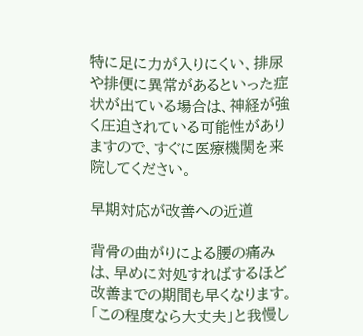特に足に力が入りにくい、排尿や排便に異常があるといった症状が出ている場合は、神経が強く圧迫されている可能性がありますので、すぐに医療機関を来院してください。

早期対応が改善への近道

背骨の曲がりによる腰の痛みは、早めに対処すればするほど改善までの期間も早くなります。「この程度なら大丈夫」と我慢し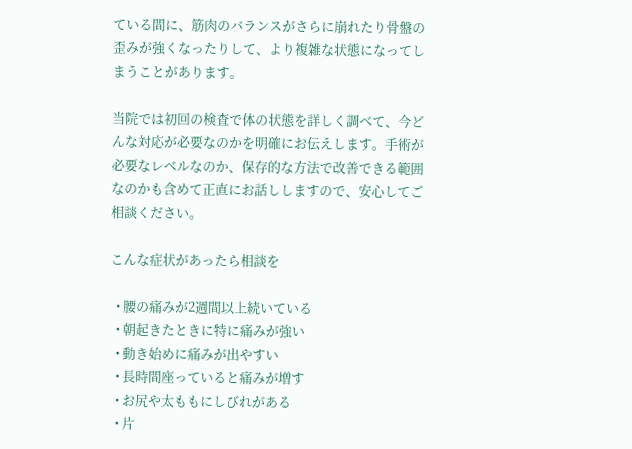ている間に、筋肉のバランスがさらに崩れたり骨盤の歪みが強くなったりして、より複雑な状態になってしまうことがあります。

当院では初回の検査で体の状態を詳しく調べて、今どんな対応が必要なのかを明確にお伝えします。手術が必要なレベルなのか、保存的な方法で改善できる範囲なのかも含めて正直にお話ししますので、安心してご相談ください。

こんな症状があったら相談を

  • 腰の痛みが2週間以上続いている
  • 朝起きたときに特に痛みが強い
  • 動き始めに痛みが出やすい
  • 長時間座っていると痛みが増す
  • お尻や太ももにしびれがある
  • 片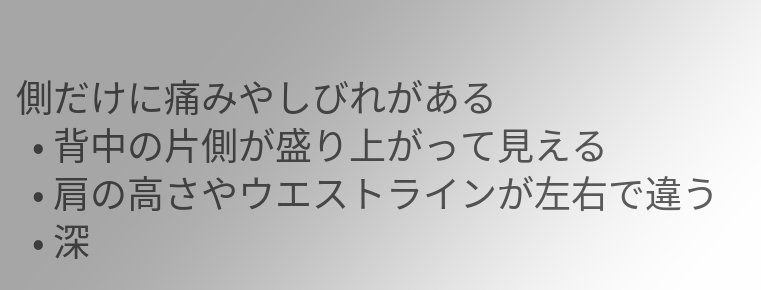側だけに痛みやしびれがある
  • 背中の片側が盛り上がって見える
  • 肩の高さやウエストラインが左右で違う
  • 深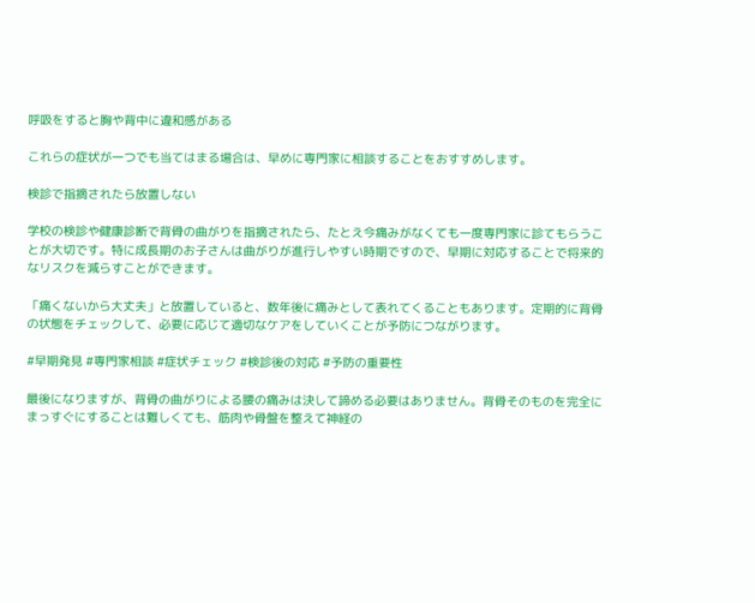呼吸をすると胸や背中に違和感がある

これらの症状が一つでも当てはまる場合は、早めに専門家に相談することをおすすめします。

検診で指摘されたら放置しない

学校の検診や健康診断で背骨の曲がりを指摘されたら、たとえ今痛みがなくても一度専門家に診てもらうことが大切です。特に成長期のお子さんは曲がりが進行しやすい時期ですので、早期に対応することで将来的なリスクを減らすことができます。

「痛くないから大丈夫」と放置していると、数年後に痛みとして表れてくることもあります。定期的に背骨の状態をチェックして、必要に応じて適切なケアをしていくことが予防につながります。

#早期発見 #専門家相談 #症状チェック #検診後の対応 #予防の重要性

最後になりますが、背骨の曲がりによる腰の痛みは決して諦める必要はありません。背骨そのものを完全にまっすぐにすることは難しくても、筋肉や骨盤を整えて神経の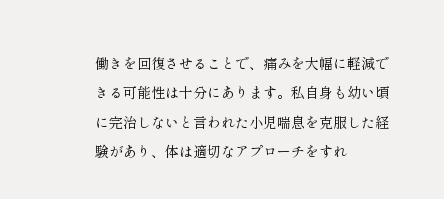働きを回復させることで、痛みを大幅に軽減できる可能性は十分にあります。私自身も幼い頃に完治しないと言われた小児喘息を克服した経験があり、体は適切なアプローチをすれ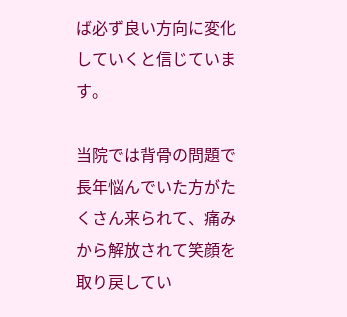ば必ず良い方向に変化していくと信じています。

当院では背骨の問題で長年悩んでいた方がたくさん来られて、痛みから解放されて笑顔を取り戻してい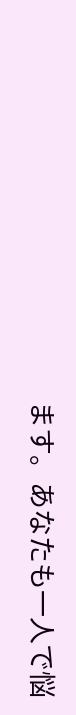ます。あなたも一人で悩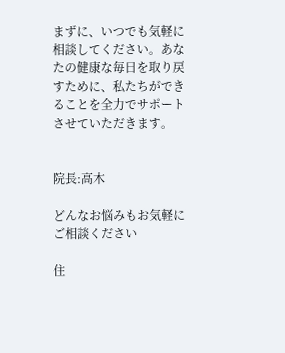まずに、いつでも気軽に相談してください。あなたの健康な毎日を取り戻すために、私たちができることを全力でサポートさせていただきます。


院長:高木

どんなお悩みもお気軽にご相談ください

住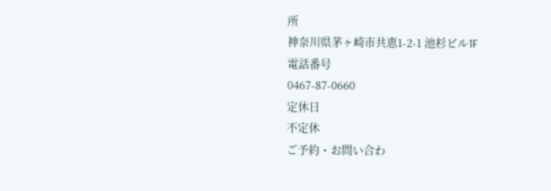所
神奈川県茅ヶ崎市共恵1-2-1 池杉ビル1F
電話番号
0467-87-0660
定休日
不定休
ご予約・お問い合わ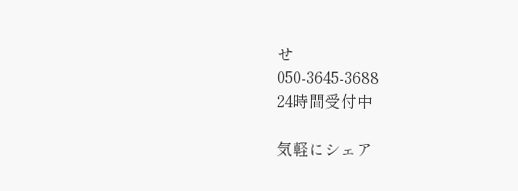せ
050-3645-3688
24時間受付中

気軽にシェア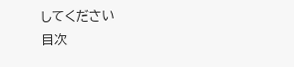してください
目次